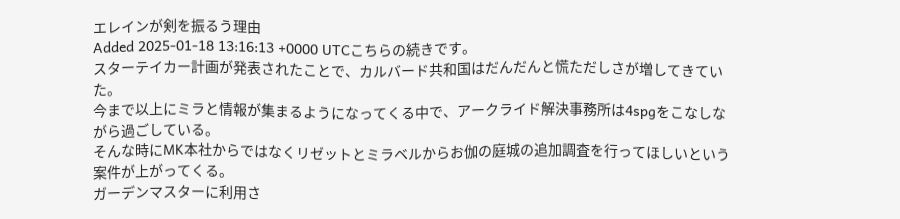エレインが剣を振るう理由
Added 2025-01-18 13:16:13 +0000 UTCこちらの続きです。
スターテイカー計画が発表されたことで、カルバード共和国はだんだんと慌ただしさが増してきていた。
今まで以上にミラと情報が集まるようになってくる中で、アークライド解決事務所は4spgをこなしながら過ごしている。
そんな時にMK本社からではなくリゼットとミラベルからお伽の庭城の追加調査を行ってほしいという案件が上がってくる。
ガーデンマスターに利用さ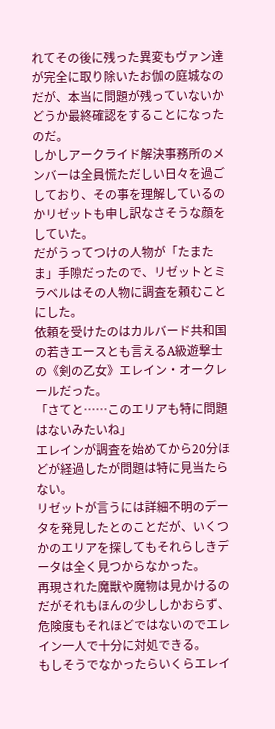れてその後に残った異変もヴァン達が完全に取り除いたお伽の庭城なのだが、本当に問題が残っていないかどうか最終確認をすることになったのだ。
しかしアークライド解決事務所のメンバーは全員慌ただしい日々を過ごしており、その事を理解しているのかリゼットも申し訳なさそうな顔をしていた。
だがうってつけの人物が「たまたま」手隙だったので、リゼットとミラベルはその人物に調査を頼むことにした。
依頼を受けたのはカルバード共和国の若きエースとも言えるA級遊撃士の《剣の乙女》エレイン・オークレールだった。
「さてと……このエリアも特に問題はないみたいね」
エレインが調査を始めてから20分ほどが経過したが問題は特に見当たらない。
リゼットが言うには詳細不明のデータを発見したとのことだが、いくつかのエリアを探してもそれらしきデータは全く見つからなかった。
再現された魔獣や魔物は見かけるのだがそれもほんの少ししかおらず、危険度もそれほどではないのでエレイン一人で十分に対処できる。
もしそうでなかったらいくらエレイ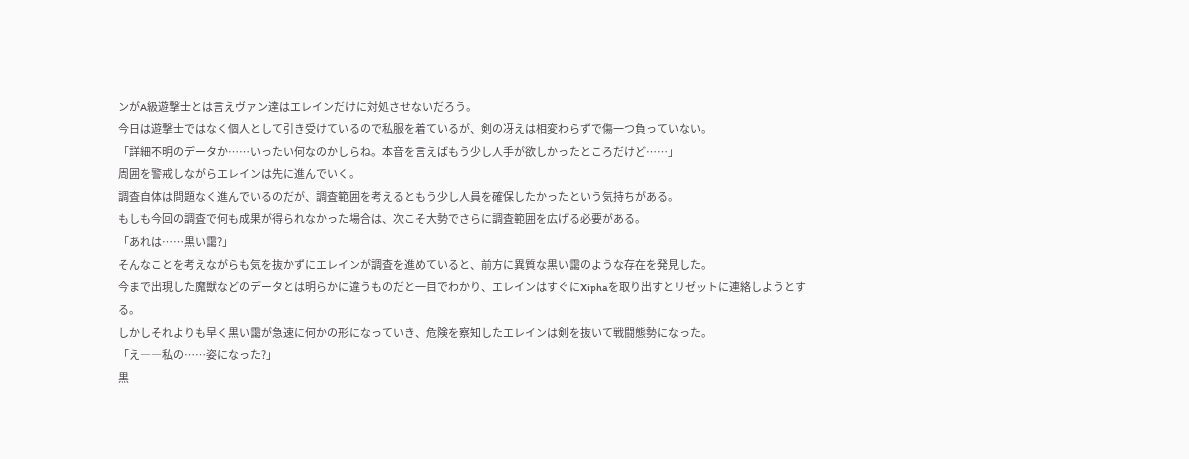ンがA級遊撃士とは言えヴァン達はエレインだけに対処させないだろう。
今日は遊撃士ではなく個人として引き受けているので私服を着ているが、剣の冴えは相変わらずで傷一つ負っていない。
「詳細不明のデータか……いったい何なのかしらね。本音を言えばもう少し人手が欲しかったところだけど……」
周囲を警戒しながらエレインは先に進んでいく。
調査自体は問題なく進んでいるのだが、調査範囲を考えるともう少し人員を確保したかったという気持ちがある。
もしも今回の調査で何も成果が得られなかった場合は、次こそ大勢でさらに調査範囲を広げる必要がある。
「あれは……黒い靄?」
そんなことを考えながらも気を抜かずにエレインが調査を進めていると、前方に異質な黒い靄のような存在を発見した。
今まで出現した魔獣などのデータとは明らかに違うものだと一目でわかり、エレインはすぐにXiphaを取り出すとリゼットに連絡しようとする。
しかしそれよりも早く黒い靄が急速に何かの形になっていき、危険を察知したエレインは剣を抜いて戦闘態勢になった。
「え――私の……姿になった?」
黒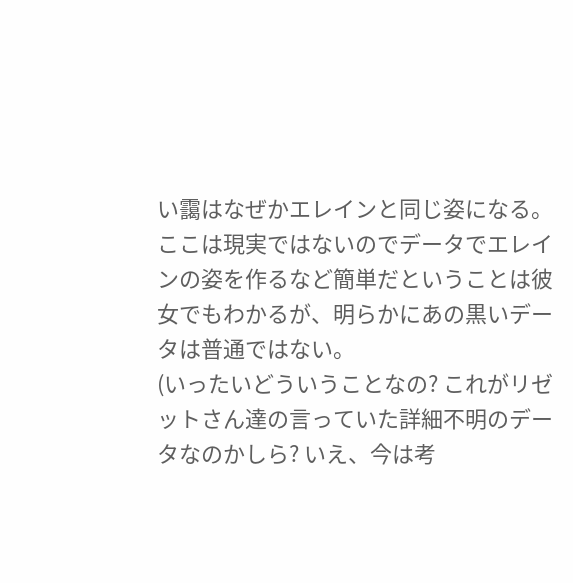い靄はなぜかエレインと同じ姿になる。
ここは現実ではないのでデータでエレインの姿を作るなど簡単だということは彼女でもわかるが、明らかにあの黒いデータは普通ではない。
(いったいどういうことなの? これがリゼットさん達の言っていた詳細不明のデータなのかしら? いえ、今は考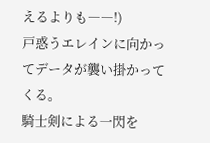えるよりも――!)
戸惑うエレインに向かってデータが襲い掛かってくる。
騎士剣による一閃を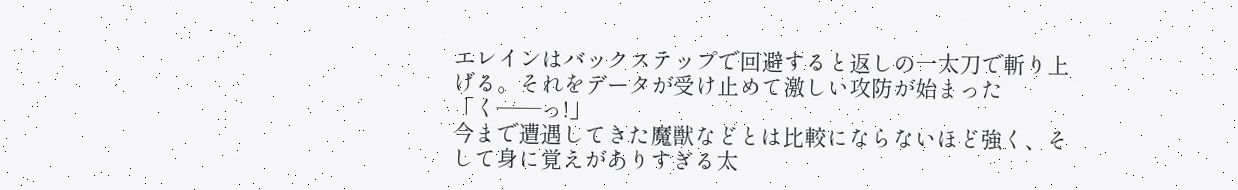エレインはバックステップで回避すると返しの一太刀で斬り上げる。それをデータが受け止めて激しい攻防が始まった
「く――っ!」
今まで遭遇してきた魔獣などとは比較にならないほど強く、そして身に覚えがありすぎる太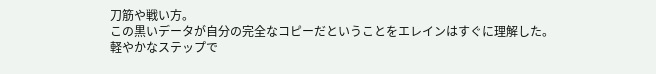刀筋や戦い方。
この黒いデータが自分の完全なコピーだということをエレインはすぐに理解した。
軽やかなステップで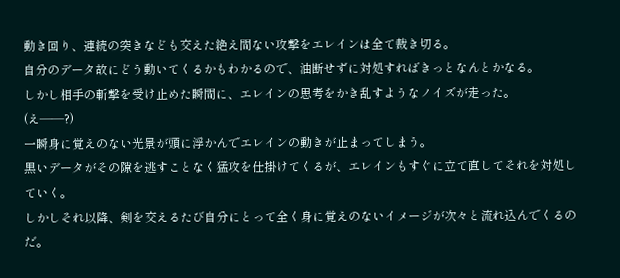動き回り、連続の突きなども交えた絶え間ない攻撃をエレインは全て裁き切る。
自分のデータ故にどう動いてくるかもわかるので、油断せずに対処すればきっとなんとかなる。
しかし相手の斬撃を受け止めた瞬間に、エレインの思考をかき乱すようなノイズが走った。
(え――?)
一瞬身に覚えのない光景が頭に浮かんでエレインの動きが止まってしまう。
黒いデータがその隙を逃すことなく猛攻を仕掛けてくるが、エレインもすぐに立て直してそれを対処していく。
しかしそれ以降、剣を交えるたび自分にとって全く身に覚えのないイメージが次々と流れ込んでくるのだ。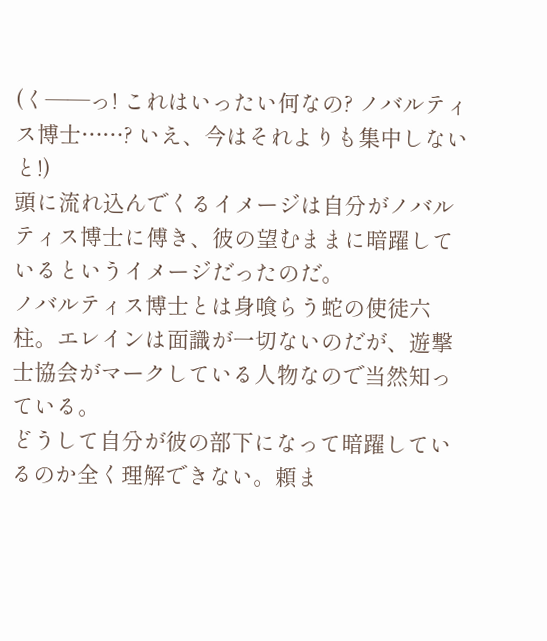(く――っ! これはいったい何なの? ノバルティス博士……? いえ、今はそれよりも集中しないと!)
頭に流れ込んでくるイメージは自分がノバルティス博士に傅き、彼の望むままに暗躍しているというイメージだったのだ。
ノバルティス博士とは身喰らう蛇の使徒六柱。エレインは面識が一切ないのだが、遊撃士協会がマークしている人物なので当然知っている。
どうして自分が彼の部下になって暗躍しているのか全く理解できない。頼ま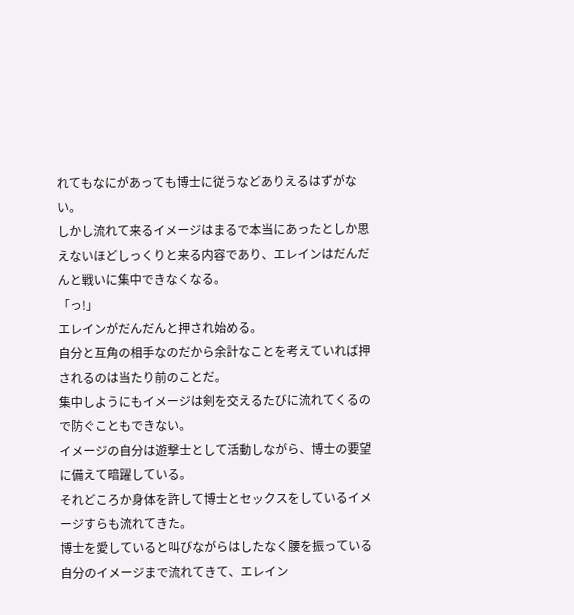れてもなにがあっても博士に従うなどありえるはずがない。
しかし流れて来るイメージはまるで本当にあったとしか思えないほどしっくりと来る内容であり、エレインはだんだんと戦いに集中できなくなる。
「っ!」
エレインがだんだんと押され始める。
自分と互角の相手なのだから余計なことを考えていれば押されるのは当たり前のことだ。
集中しようにもイメージは剣を交えるたびに流れてくるので防ぐこともできない。
イメージの自分は遊撃士として活動しながら、博士の要望に備えて暗躍している。
それどころか身体を許して博士とセックスをしているイメージすらも流れてきた。
博士を愛していると叫びながらはしたなく腰を振っている自分のイメージまで流れてきて、エレイン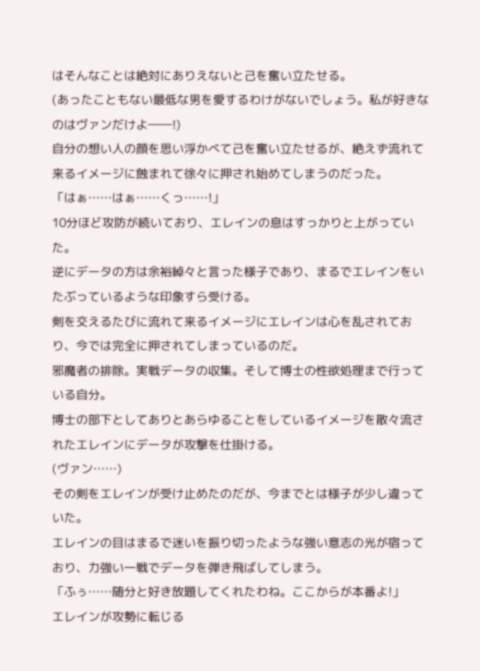はそんなことは絶対にありえないと己を奮い立たせる。
(あったこともない最低な男を愛するわけがないでしょう。私が好きなのはヴァンだけよ――!)
自分の想い人の顔を思い浮かべて己を奮い立たせるが、絶えず流れて来るイメージに蝕まれて徐々に押され始めてしまうのだった。
「はぁ……はぁ……くっ……!」
10分ほど攻防が続いており、エレインの息はすっかりと上がっていた。
逆にデータの方は余裕綽々と言った様子であり、まるでエレインをいたぶっているような印象すら受ける。
剣を交えるたびに流れて来るイメージにエレインは心を乱されており、今では完全に押されてしまっているのだ。
邪魔者の排除。実戦データの収集。そして博士の性欲処理まで行っている自分。
博士の部下としてありとあらゆることをしているイメージを散々流されたエレインにデータが攻撃を仕掛ける。
(ヴァン……)
その剣をエレインが受け止めたのだが、今までとは様子が少し違っていた。
エレインの目はまるで迷いを振り切ったような強い意志の光が宿っており、力強い一戦でデータを弾き飛ばしてしまう。
「ふぅ……随分と好き放題してくれたわね。ここからが本番よ!」
エレインが攻勢に転じる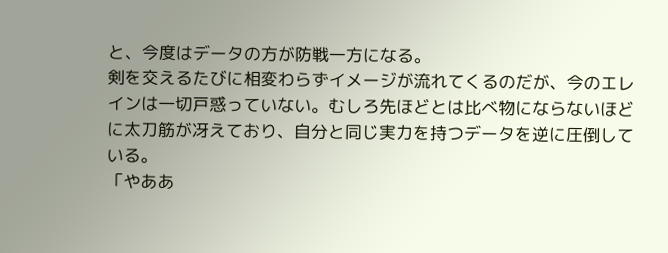と、今度はデータの方が防戦一方になる。
剣を交えるたびに相変わらずイメージが流れてくるのだが、今のエレインは一切戸惑っていない。むしろ先ほどとは比べ物にならないほどに太刀筋が冴えており、自分と同じ実力を持つデータを逆に圧倒している。
「やああ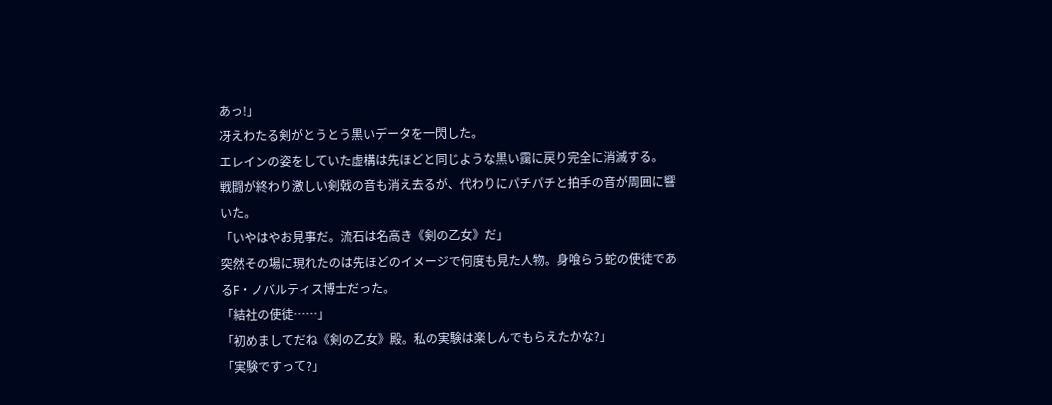あっ!」
冴えわたる剣がとうとう黒いデータを一閃した。
エレインの姿をしていた虚構は先ほどと同じような黒い靄に戻り完全に消滅する。
戦闘が終わり激しい剣戟の音も消え去るが、代わりにパチパチと拍手の音が周囲に響いた。
「いやはやお見事だ。流石は名高き《剣の乙女》だ」
突然その場に現れたのは先ほどのイメージで何度も見た人物。身喰らう蛇の使徒であるF・ノバルティス博士だった。
「結社の使徒……」
「初めましてだね《剣の乙女》殿。私の実験は楽しんでもらえたかな?」
「実験ですって?」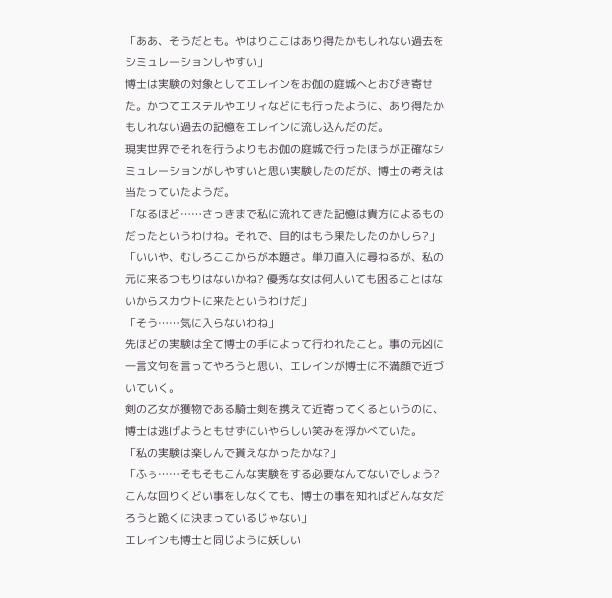「ああ、そうだとも。やはりここはあり得たかもしれない過去をシミュレーションしやすい」
博士は実験の対象としてエレインをお伽の庭城へとおびき寄せた。かつてエステルやエリィなどにも行ったように、あり得たかもしれない過去の記憶をエレインに流し込んだのだ。
現実世界でそれを行うよりもお伽の庭城で行ったほうが正確なシミュレーションがしやすいと思い実験したのだが、博士の考えは当たっていたようだ。
「なるほど……さっきまで私に流れてきた記憶は貴方によるものだったというわけね。それで、目的はもう果たしたのかしら?」
「いいや、むしろここからが本題さ。単刀直入に尋ねるが、私の元に来るつもりはないかね? 優秀な女は何人いても困ることはないからスカウトに来たというわけだ」
「そう……気に入らないわね」
先ほどの実験は全て博士の手によって行われたこと。事の元凶に一言文句を言ってやろうと思い、エレインが博士に不満顔で近づいていく。
剣の乙女が獲物である騎士剣を携えて近寄ってくるというのに、博士は逃げようともせずにいやらしい笑みを浮かべていた。
「私の実験は楽しんで貰えなかったかな?」
「ふぅ……そもそもこんな実験をする必要なんてないでしょう? こんな回りくどい事をしなくても、博士の事を知ればどんな女だろうと跪くに決まっているじゃない」
エレインも博士と同じように妖しい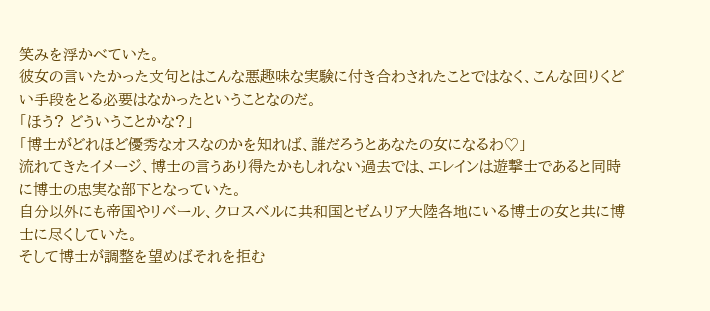笑みを浮かべていた。
彼女の言いたかった文句とはこんな悪趣味な実験に付き合わされたことではなく、こんな回りくどい手段をとる必要はなかったということなのだ。
「ほう? どういうことかな?」
「博士がどれほど優秀なオスなのかを知れば、誰だろうとあなたの女になるわ♡」
流れてきたイメージ、博士の言うあり得たかもしれない過去では、エレインは遊撃士であると同時に博士の忠実な部下となっていた。
自分以外にも帝国やリベール、クロスベルに共和国とゼムリア大陸各地にいる博士の女と共に博士に尽くしていた。
そして博士が調整を望めばそれを拒む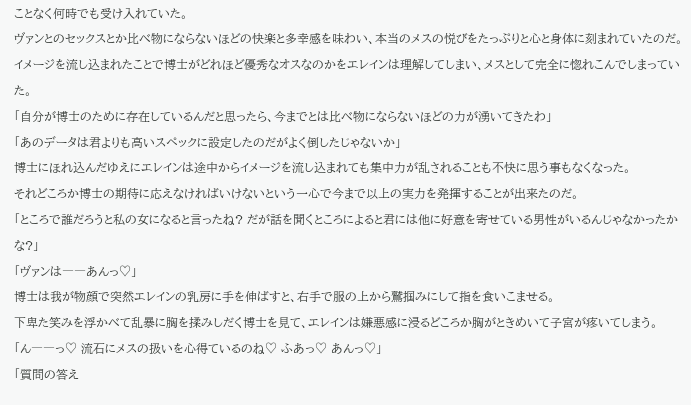ことなく何時でも受け入れていた。
ヴァンとのセックスとか比べ物にならないほどの快楽と多幸感を味わい、本当のメスの悦びをたっぷりと心と身体に刻まれていたのだ。
イメージを流し込まれたことで博士がどれほど優秀なオスなのかをエレインは理解してしまい、メスとして完全に惚れこんでしまっていた。
「自分が博士のために存在しているんだと思ったら、今までとは比べ物にならないほどの力が湧いてきたわ」
「あのデータは君よりも高いスペックに設定したのだがよく倒したじゃないか」
博士にほれ込んだゆえにエレインは途中からイメージを流し込まれても集中力が乱されることも不快に思う事もなくなった。
それどころか博士の期待に応えなければいけないという一心で今まで以上の実力を発揮することが出来たのだ。
「ところで誰だろうと私の女になると言ったね? だが話を聞くところによると君には他に好意を寄せている男性がいるんじゃなかったかな?」
「ヴァンは――あんっ♡」
博士は我が物顔で突然エレインの乳房に手を伸ばすと、右手で服の上から鷲掴みにして指を食いこませる。
下卑た笑みを浮かべて乱暴に胸を揉みしだく博士を見て、エレインは嫌悪感に浸るどころか胸がときめいて子宮が疼いてしまう。
「ん――っ♡ 流石にメスの扱いを心得ているのね♡ ふあっ♡ あんっ♡」
「質問の答え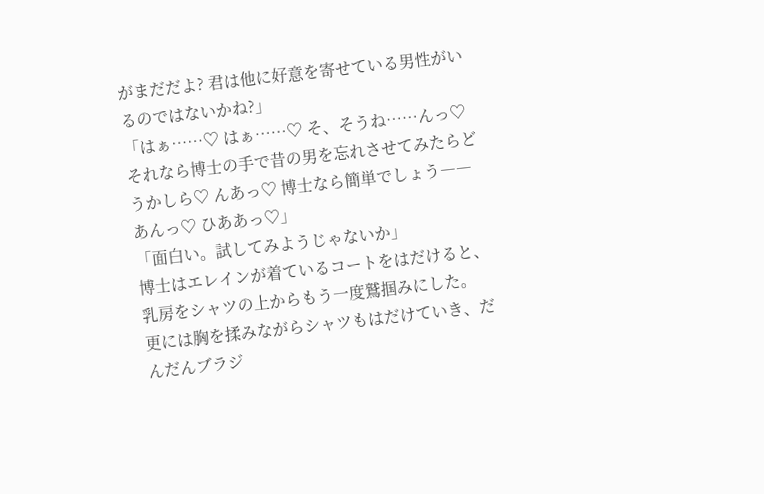がまだだよ? 君は他に好意を寄せている男性がいるのではないかね?」
「はぁ……♡ はぁ……♡ そ、そうね……んっ♡ それなら博士の手で昔の男を忘れさせてみたらどうかしら♡ んあっ♡ 博士なら簡単でしょう――あんっ♡ ひああっ♡」
「面白い。試してみようじゃないか」
博士はエレインが着ているコートをはだけると、乳房をシャツの上からもう一度鷲掴みにした。
更には胸を揉みながらシャツもはだけていき、だんだんブラジ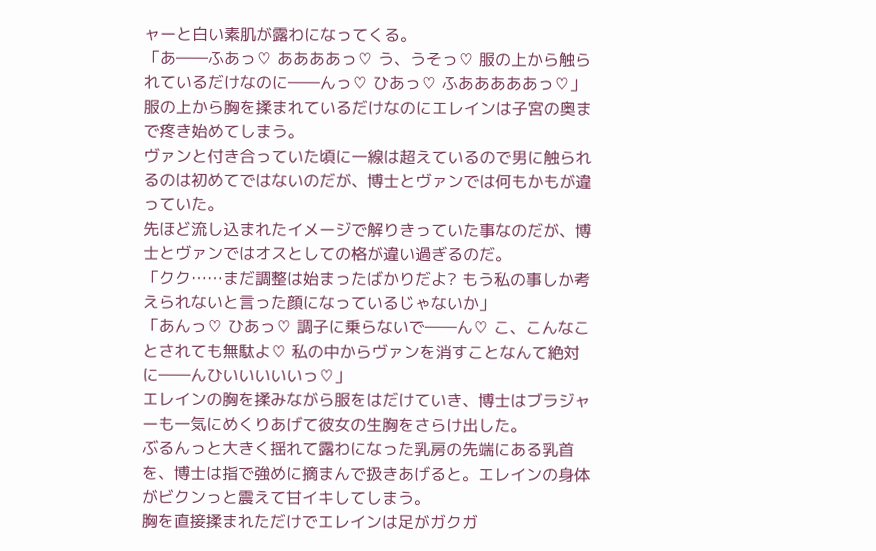ャーと白い素肌が露わになってくる。
「あ――ふあっ♡ ああああっ♡ う、うそっ♡ 服の上から触られているだけなのに――んっ♡ ひあっ♡ ふあああああっ♡」
服の上から胸を揉まれているだけなのにエレインは子宮の奥まで疼き始めてしまう。
ヴァンと付き合っていた頃に一線は超えているので男に触られるのは初めてではないのだが、博士とヴァンでは何もかもが違っていた。
先ほど流し込まれたイメージで解りきっていた事なのだが、博士とヴァンではオスとしての格が違い過ぎるのだ。
「クク……まだ調整は始まったばかりだよ? もう私の事しか考えられないと言った顔になっているじゃないか」
「あんっ♡ ひあっ♡ 調子に乗らないで――ん♡ こ、こんなことされても無駄よ♡ 私の中からヴァンを消すことなんて絶対に――んひいいいいいっ♡」
エレインの胸を揉みながら服をはだけていき、博士はブラジャーも一気にめくりあげて彼女の生胸をさらけ出した。
ぶるんっと大きく揺れて露わになった乳房の先端にある乳首を、博士は指で強めに摘まんで扱きあげると。エレインの身体がビクンっと震えて甘イキしてしまう。
胸を直接揉まれただけでエレインは足がガクガ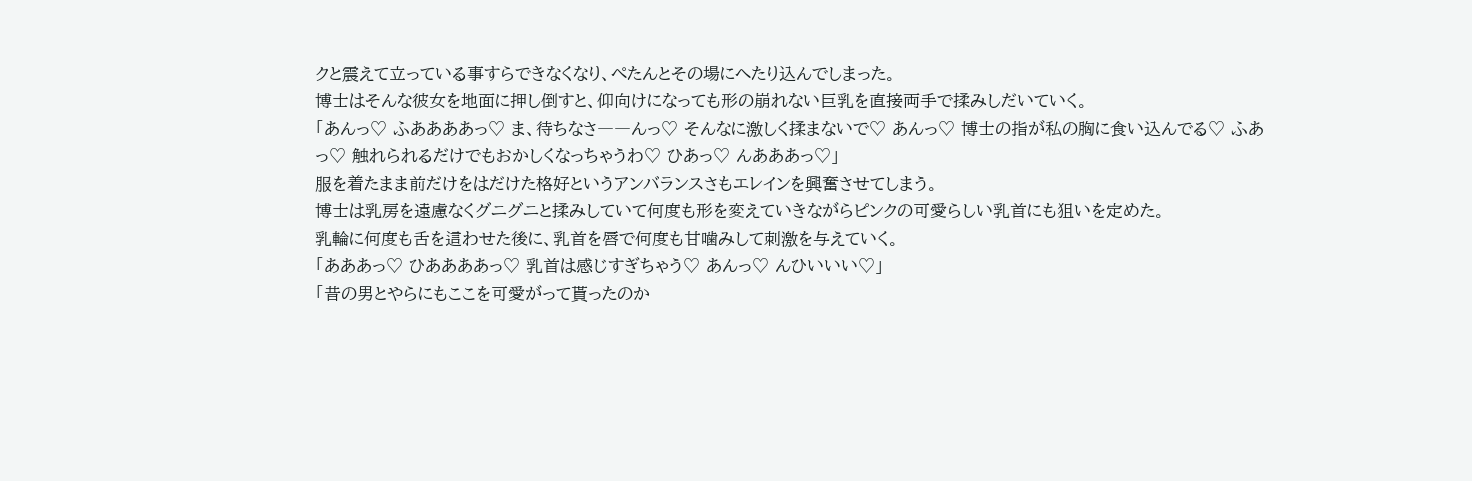クと震えて立っている事すらできなくなり、ぺたんとその場にへたり込んでしまった。
博士はそんな彼女を地面に押し倒すと、仰向けになっても形の崩れない巨乳を直接両手で揉みしだいていく。
「あんっ♡ ふああああっ♡ ま、待ちなさ――んっ♡ そんなに激しく揉まないで♡ あんっ♡ 博士の指が私の胸に食い込んでる♡ ふあっ♡ 触れられるだけでもおかしくなっちゃうわ♡ ひあっ♡ んあああっ♡」
服を着たまま前だけをはだけた格好というアンバランスさもエレインを興奮させてしまう。
博士は乳房を遠慮なくグニグニと揉みしていて何度も形を変えていきながらピンクの可愛らしい乳首にも狙いを定めた。
乳輪に何度も舌を這わせた後に、乳首を唇で何度も甘噛みして刺激を与えていく。
「あああっ♡ ひああああっ♡ 乳首は感じすぎちゃう♡ あんっ♡ んひいいい♡」
「昔の男とやらにもここを可愛がって貰ったのか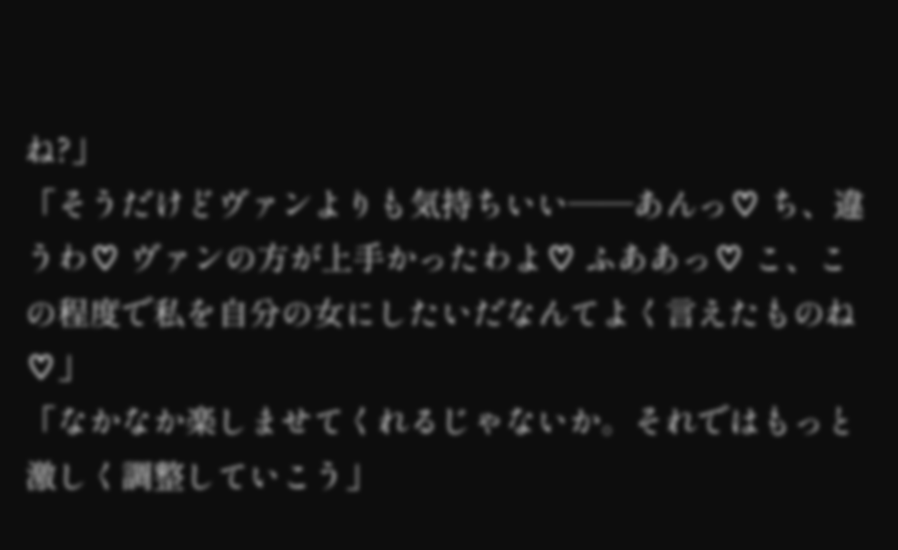ね?」
「そうだけどヴァンよりも気持ちいい――あんっ♡ ち、違うわ♡ ヴァンの方が上手かったわよ♡ ふああっ♡ こ、この程度で私を自分の女にしたいだなんてよく言えたものね♡」
「なかなか楽しませてくれるじゃないか。それではもっと激しく調整していこう」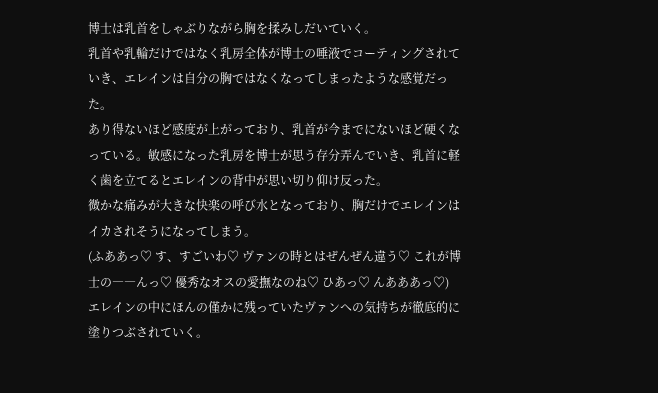博士は乳首をしゃぶりながら胸を揉みしだいていく。
乳首や乳輪だけではなく乳房全体が博士の唾液でコーティングされていき、エレインは自分の胸ではなくなってしまったような感覚だった。
あり得ないほど感度が上がっており、乳首が今までにないほど硬くなっている。敏感になった乳房を博士が思う存分弄んでいき、乳首に軽く歯を立てるとエレインの背中が思い切り仰け反った。
微かな痛みが大きな快楽の呼び水となっており、胸だけでエレインはイカされそうになってしまう。
(ふああっ♡ す、すごいわ♡ ヴァンの時とはぜんぜん違う♡ これが博士の――んっ♡ 優秀なオスの愛撫なのね♡ ひあっ♡ んあああっ♡)
エレインの中にほんの僅かに残っていたヴァンへの気持ちが徹底的に塗りつぶされていく。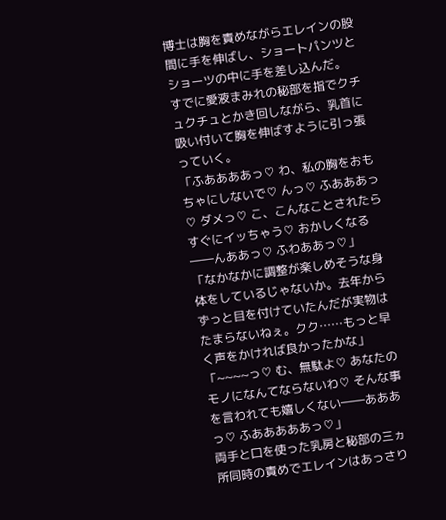博士は胸を責めながらエレインの股間に手を伸ばし、ショートパンツとショーツの中に手を差し込んだ。
すでに愛液まみれの秘部を指でクチュクチュとかき回しながら、乳首に吸い付いて胸を伸ばすように引っ張っていく。
「ふああああっ♡ わ、私の胸をおもちゃにしないで♡ んっ♡ ふあああっ♡ ダメっ♡ こ、こんなことされたらすぐにイッちゃう♡ おかしくなる――んああっ♡ ふわああっ♡」
「なかなかに調整が楽しめそうな身体をしているじゃないか。去年からずっと目を付けていたんだが実物はたまらないねぇ。クク……もっと早く声をかければ良かったかな」
「~~~~っ♡ む、無駄よ♡ あなたのモノになんてならないわ♡ そんな事を言われても嬉しくない――あああっ♡ ふあああああっ♡」
両手と口を使った乳房と秘部の三ヵ所同時の責めでエレインはあっさり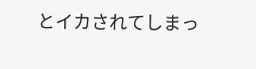とイカされてしまっ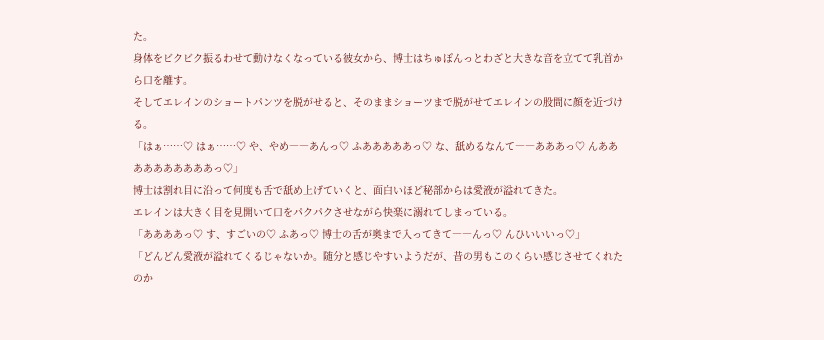た。
身体をビクビク振るわせて動けなくなっている彼女から、博士はちゅぽんっとわざと大きな音を立てて乳首から口を離す。
そしてエレインのショートパンツを脱がせると、そのままショーツまで脱がせてエレインの股間に顔を近づける。
「はぁ……♡ はぁ……♡ や、やめ――あんっ♡ ふあああああっ♡ な、舐めるなんて――あああっ♡ んああああああああああっ♡」
博士は割れ目に沿って何度も舌で舐め上げていくと、面白いほど秘部からは愛液が溢れてきた。
エレインは大きく目を見開いて口をパクパクさせながら快楽に溺れてしまっている。
「ああああっ♡ す、すごいの♡ ふあっ♡ 博士の舌が奥まで入ってきて――んっ♡ んひいいいっ♡」
「どんどん愛液が溢れてくるじゃないか。随分と感じやすいようだが、昔の男もこのくらい感じさせてくれたのか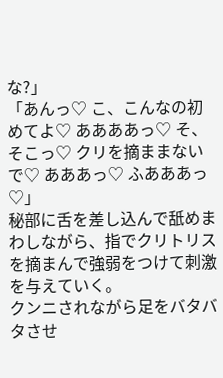な?」
「あんっ♡ こ、こんなの初めてよ♡ ああああっ♡ そ、そこっ♡ クリを摘ままないで♡ あああっ♡ ふあああっ♡」
秘部に舌を差し込んで舐めまわしながら、指でクリトリスを摘まんで強弱をつけて刺激を与えていく。
クンニされながら足をバタバタさせ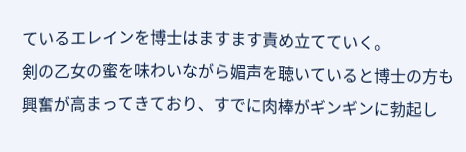ているエレインを博士はますます責め立てていく。
剣の乙女の蜜を味わいながら媚声を聴いていると博士の方も興奮が高まってきており、すでに肉棒がギンギンに勃起し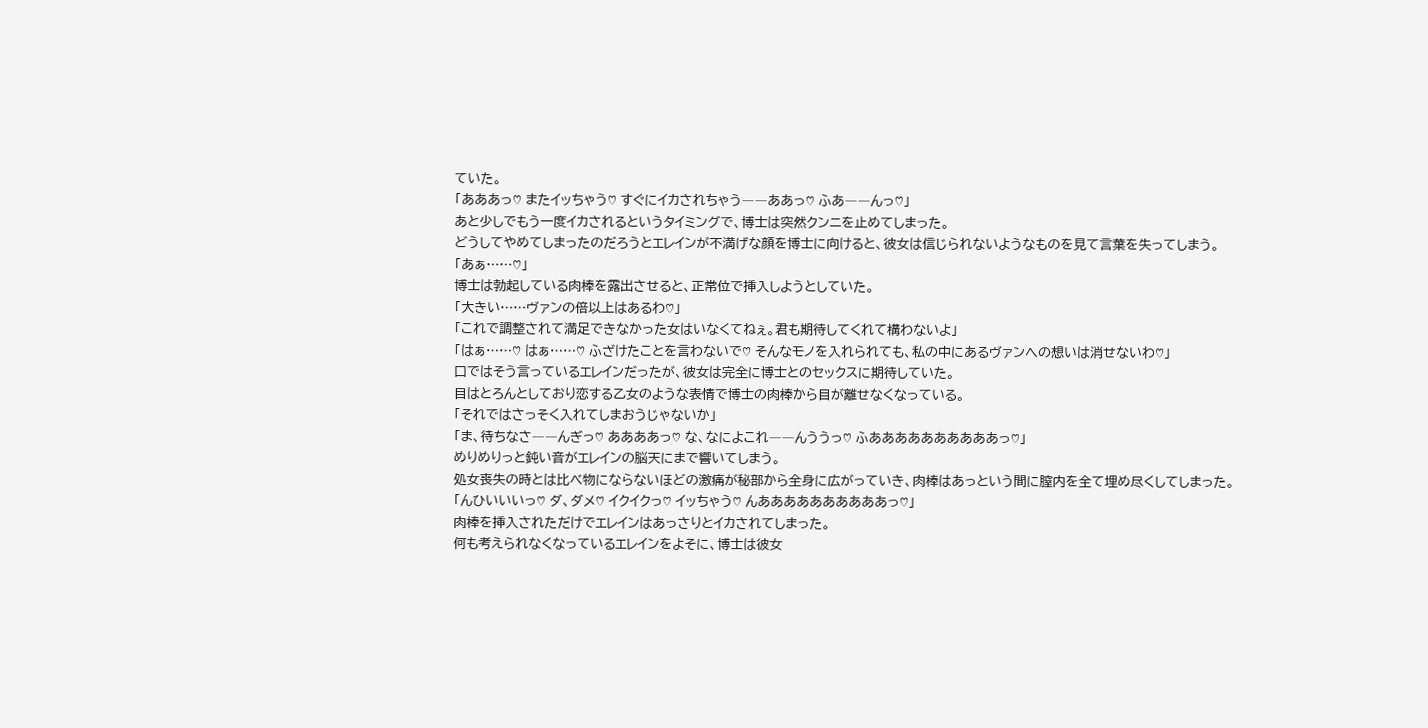ていた。
「あああっ♡ またイッちゃう♡ すぐにイカされちゃう――ああっ♡ ふあ――んっ♡」
あと少しでもう一度イカされるというタイミングで、博士は突然クンニを止めてしまった。
どうしてやめてしまったのだろうとエレインが不満げな顔を博士に向けると、彼女は信じられないようなものを見て言葉を失ってしまう。
「あぁ……♡」
博士は勃起している肉棒を露出させると、正常位で挿入しようとしていた。
「大きい……ヴァンの倍以上はあるわ♡」
「これで調整されて満足できなかった女はいなくてねぇ。君も期待してくれて構わないよ」
「はぁ……♡ はぁ……♡ ふざけたことを言わないで♡ そんなモノを入れられても、私の中にあるヴァンへの想いは消せないわ♡」
口ではそう言っているエレインだったが、彼女は完全に博士とのセックスに期待していた。
目はとろんとしており恋する乙女のような表情で博士の肉棒から目が離せなくなっている。
「それではさっそく入れてしまおうじゃないか」
「ま、待ちなさ――んぎっ♡ ああああっ♡ な、なによこれ――んううっ♡ ふああああああああああっ♡」
めりめりっと鈍い音がエレインの脳天にまで響いてしまう。
処女喪失の時とは比べ物にならないほどの激痛が秘部から全身に広がっていき、肉棒はあっという間に膣内を全て埋め尽くしてしまった。
「んひいいいっ♡ ダ、ダメ♡ イクイクっ♡ イッちゃう♡ んああああああああああっ♡」
肉棒を挿入されただけでエレインはあっさりとイカされてしまった。
何も考えられなくなっているエレインをよそに、博士は彼女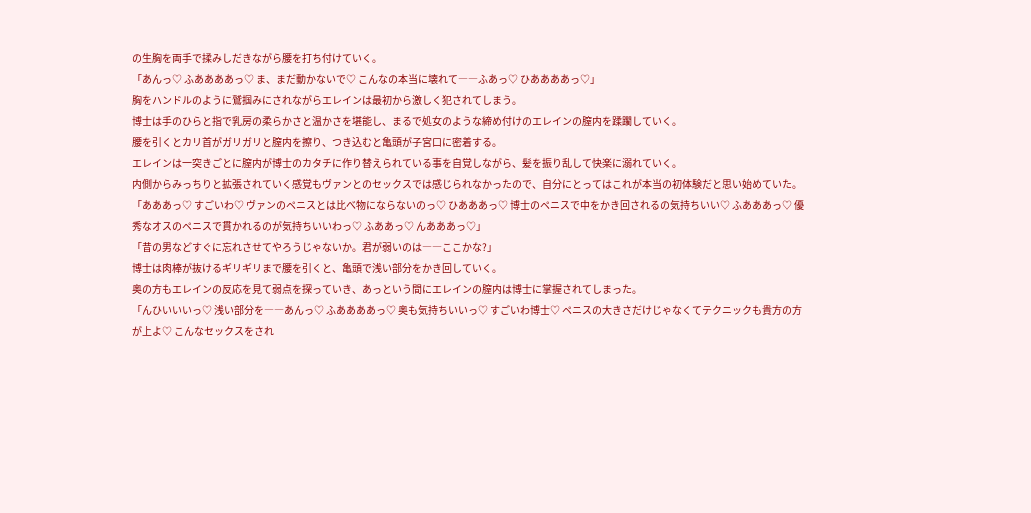の生胸を両手で揉みしだきながら腰を打ち付けていく。
「あんっ♡ ふああああっ♡ ま、まだ動かないで♡ こんなの本当に壊れて――ふあっ♡ ひああああっ♡」
胸をハンドルのように鷲掴みにされながらエレインは最初から激しく犯されてしまう。
博士は手のひらと指で乳房の柔らかさと温かさを堪能し、まるで処女のような締め付けのエレインの膣内を蹂躙していく。
腰を引くとカリ首がガリガリと膣内を擦り、つき込むと亀頭が子宮口に密着する。
エレインは一突きごとに膣内が博士のカタチに作り替えられている事を自覚しながら、髪を振り乱して快楽に溺れていく。
内側からみっちりと拡張されていく感覚もヴァンとのセックスでは感じられなかったので、自分にとってはこれが本当の初体験だと思い始めていた。
「あああっ♡ すごいわ♡ ヴァンのペニスとは比べ物にならないのっ♡ ひあああっ♡ 博士のペニスで中をかき回されるの気持ちいい♡ ふあああっ♡ 優秀なオスのペニスで貫かれるのが気持ちいいわっ♡ ふああっ♡ んあああっ♡」
「昔の男などすぐに忘れさせてやろうじゃないか。君が弱いのは――ここかな?」
博士は肉棒が抜けるギリギリまで腰を引くと、亀頭で浅い部分をかき回していく。
奥の方もエレインの反応を見て弱点を探っていき、あっという間にエレインの膣内は博士に掌握されてしまった。
「んひいいいっ♡ 浅い部分を――あんっ♡ ふああああっ♡ 奥も気持ちいいっ♡ すごいわ博士♡ ペニスの大きさだけじゃなくてテクニックも貴方の方が上よ♡ こんなセックスをされ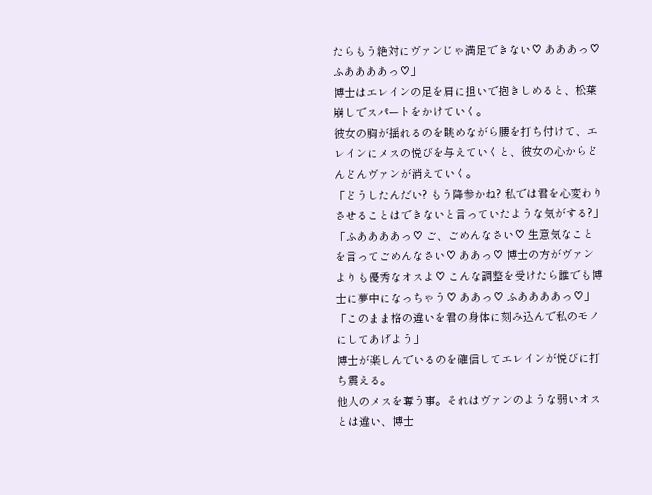たらもう絶対にヴァンじゃ満足できない♡ あああっ♡ ふああああっ♡」
博士はエレインの足を肩に担いで抱きしめると、松葉崩しでスパートをかけていく。
彼女の胸が揺れるのを眺めながら腰を打ち付けて、エレインにメスの悦びを与えていくと、彼女の心からどんどんヴァンが消えていく。
「どうしたんだい? もう降参かね? 私では君を心変わりさせることはできないと言っていたような気がする?」
「ふああああっ♡ ご、ごめんなさい♡ 生意気なことを言ってごめんなさい♡ ああっ♡ 博士の方がヴァンよりも優秀なオスよ♡ こんな調整を受けたら誰でも博士に夢中になっちゃう♡ ああっ♡ ふああああっ♡」
「このまま格の違いを君の身体に刻み込んで私のモノにしてあげよう」
博士が楽しんでいるのを確信してエレインが悦びに打ち震える。
他人のメスを奪う事。それはヴァンのような弱いオスとは違い、博士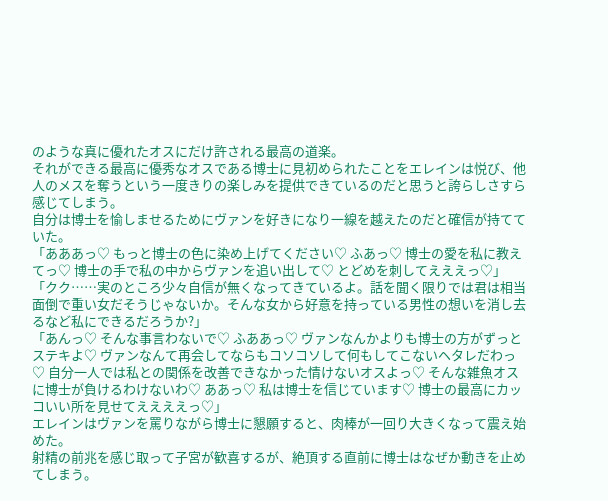のような真に優れたオスにだけ許される最高の道楽。
それができる最高に優秀なオスである博士に見初められたことをエレインは悦び、他人のメスを奪うという一度きりの楽しみを提供できているのだと思うと誇らしさすら感じてしまう。
自分は博士を愉しませるためにヴァンを好きになり一線を越えたのだと確信が持てていた。
「あああっ♡ もっと博士の色に染め上げてください♡ ふあっ♡ 博士の愛を私に教えてっ♡ 博士の手で私の中からヴァンを追い出して♡ とどめを刺してえええっ♡」
「クク……実のところ少々自信が無くなってきているよ。話を聞く限りでは君は相当面倒で重い女だそうじゃないか。そんな女から好意を持っている男性の想いを消し去るなど私にできるだろうか?」
「あんっ♡ そんな事言わないで♡ ふああっ♡ ヴァンなんかよりも博士の方がずっとステキよ♡ ヴァンなんて再会してならもコソコソして何もしてこないヘタレだわっ♡ 自分一人では私との関係を改善できなかった情けないオスよっ♡ そんな雑魚オスに博士が負けるわけないわ♡ ああっ♡ 私は博士を信じています♡ 博士の最高にカッコいい所を見せてええええっ♡」
エレインはヴァンを罵りながら博士に懇願すると、肉棒が一回り大きくなって震え始めた。
射精の前兆を感じ取って子宮が歓喜するが、絶頂する直前に博士はなぜか動きを止めてしまう。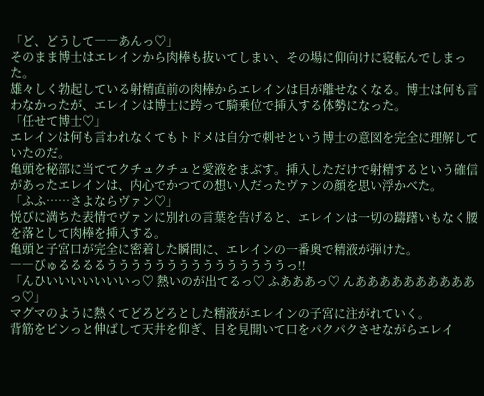「ど、どうして――あんっ♡」
そのまま博士はエレインから肉棒も抜いてしまい、その場に仰向けに寝転んでしまった。
雄々しく勃起している射精直前の肉棒からエレインは目が離せなくなる。博士は何も言わなかったが、エレインは博士に跨って騎乗位で挿入する体勢になった。
「任せて博士♡」
エレインは何も言われなくてもトドメは自分で刺せという博士の意図を完全に理解していたのだ。
亀頭を秘部に当ててクチュクチュと愛液をまぶす。挿入しただけで射精するという確信があったエレインは、内心でかつての想い人だったヴァンの顔を思い浮かべた。
「ふふ……さよならヴァン♡」
悦びに満ちた表情でヴァンに別れの言葉を告げると、エレインは一切の躊躇いもなく腰を落として肉棒を挿入する。
亀頭と子宮口が完全に密着した瞬間に、エレインの一番奥で精液が弾けた。
――びゅるるるるうううううううううううううううっ!!
「んひいいいいいいいっ♡ 熱いのが出てるっ♡ ふあああっ♡ んああああああああああっ♡」
マグマのように熱くてどろどろとした精液がエレインの子宮に注がれていく。
背筋をピンっと伸ばして天井を仰ぎ、目を見開いて口をパクパクさせながらエレイ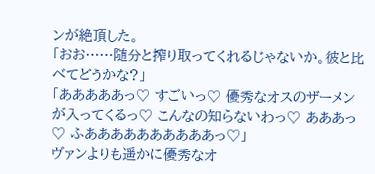ンが絶頂した。
「おお……随分と搾り取ってくれるじゃないか。彼と比べてどうかな?」
「あああああっ♡ すごいっ♡ 優秀なオスのザーメンが入ってくるっ♡ こんなの知らないわっ♡ あああっ♡ ふああああああああああっ♡」
ヴァンよりも遥かに優秀なオ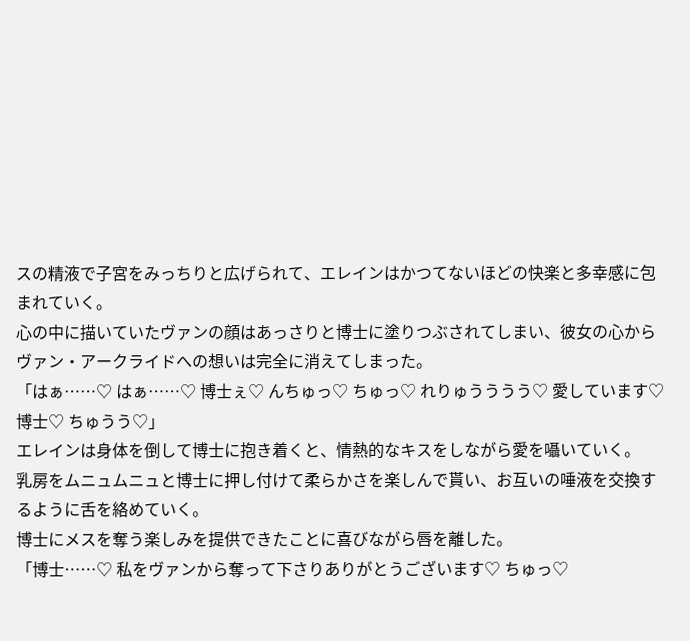スの精液で子宮をみっちりと広げられて、エレインはかつてないほどの快楽と多幸感に包まれていく。
心の中に描いていたヴァンの顔はあっさりと博士に塗りつぶされてしまい、彼女の心からヴァン・アークライドへの想いは完全に消えてしまった。
「はぁ……♡ はぁ……♡ 博士ぇ♡ んちゅっ♡ ちゅっ♡ れりゅうううう♡ 愛しています♡ 博士♡ ちゅうう♡」
エレインは身体を倒して博士に抱き着くと、情熱的なキスをしながら愛を囁いていく。
乳房をムニュムニュと博士に押し付けて柔らかさを楽しんで貰い、お互いの唾液を交換するように舌を絡めていく。
博士にメスを奪う楽しみを提供できたことに喜びながら唇を離した。
「博士……♡ 私をヴァンから奪って下さりありがとうございます♡ ちゅっ♡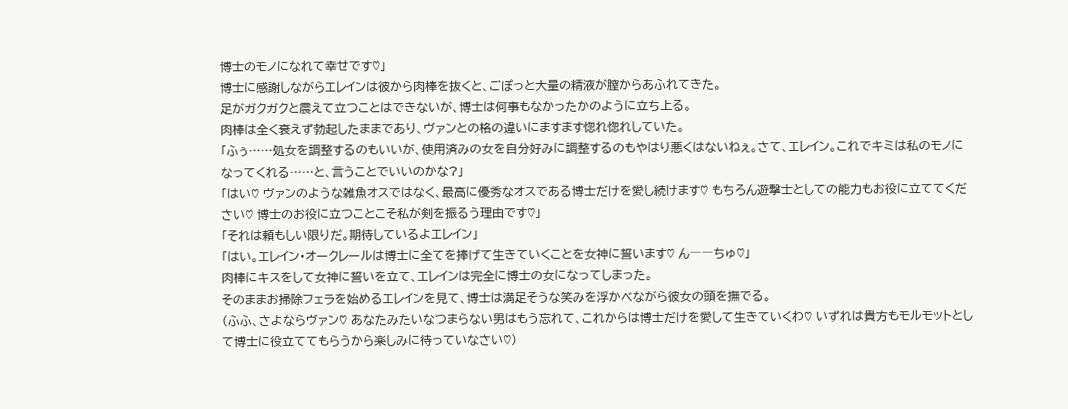博士のモノになれて幸せです♡」
博士に感謝しながらエレインは彼から肉棒を抜くと、ごぽっと大量の精液が膣からあふれてきた。
足がガクガクと震えて立つことはできないが、博士は何事もなかったかのように立ち上る。
肉棒は全く衰えず勃起したままであり、ヴァンとの格の違いにますます惚れ惚れしていた。
「ふぅ……処女を調整するのもいいが、使用済みの女を自分好みに調整するのもやはり悪くはないねぇ。さて、エレイン。これでキミは私のモノになってくれる……と、言うことでいいのかな?」
「はい♡ ヴァンのような雑魚オスではなく、最高に優秀なオスである博士だけを愛し続けます♡ もちろん遊撃士としての能力もお役に立ててください♡ 博士のお役に立つことこそ私が剣を振るう理由です♡」
「それは頼もしい限りだ。期待しているよエレイン」
「はい。エレイン・オークレールは博士に全てを捧げて生きていくことを女神に誓います♡ ん――ちゅ♡」
肉棒にキスをして女神に誓いを立て、エレインは完全に博士の女になってしまった。
そのままお掃除フェラを始めるエレインを見て、博士は満足そうな笑みを浮かべながら彼女の頭を撫でる。
(ふふ、さよならヴァン♡ あなたみたいなつまらない男はもう忘れて、これからは博士だけを愛して生きていくわ♡ いずれは貴方もモルモットとして博士に役立ててもらうから楽しみに待っていなさい♡)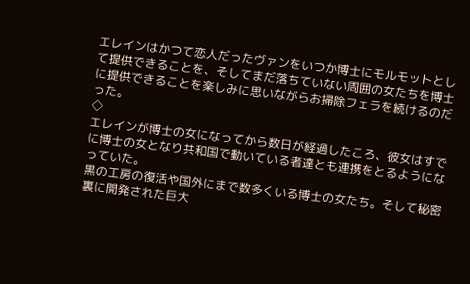エレインはかつて恋人だったヴァンをいつか博士にモルモットとして提供できることを、そしてまだ落ちていない周囲の女たちを博士に提供できることを楽しみに思いながらお掃除フェラを続けるのだった。
◇
エレインが博士の女になってから数日が経過したころ、彼女はすでに博士の女となり共和国で動いている者達とも連携をとるようになっていた。
黒の工房の復活や国外にまで数多くいる博士の女たち。そして秘密裏に開発された巨大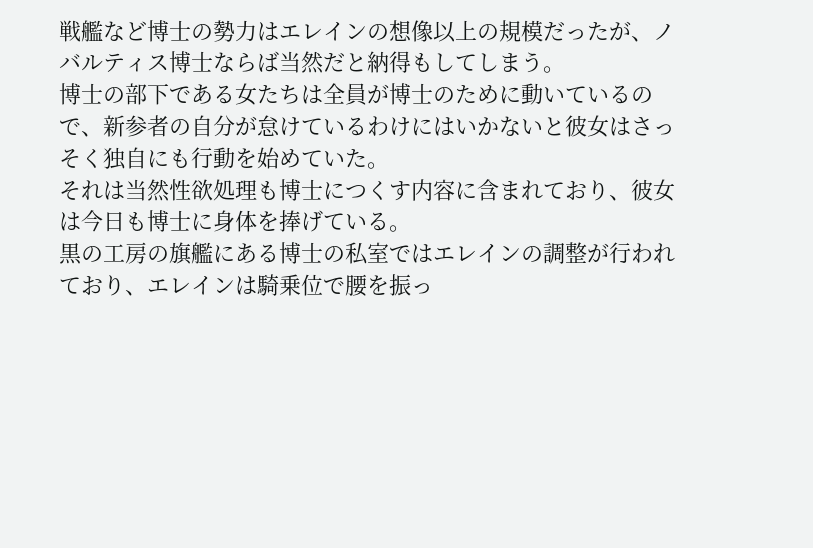戦艦など博士の勢力はエレインの想像以上の規模だったが、ノバルティス博士ならば当然だと納得もしてしまう。
博士の部下である女たちは全員が博士のために動いているので、新参者の自分が怠けているわけにはいかないと彼女はさっそく独自にも行動を始めていた。
それは当然性欲処理も博士につくす内容に含まれており、彼女は今日も博士に身体を捧げている。
黒の工房の旗艦にある博士の私室ではエレインの調整が行われており、エレインは騎乗位で腰を振っ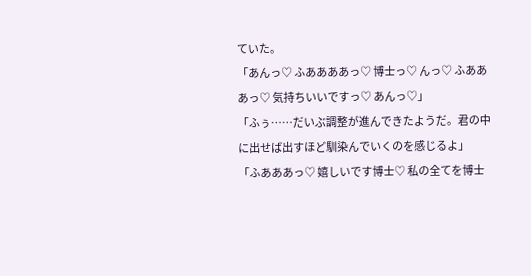ていた。
「あんっ♡ ふああああっ♡ 博士っ♡ んっ♡ ふあああっ♡ 気持ちいいですっ♡ あんっ♡」
「ふぅ……だいぶ調整が進んできたようだ。君の中に出せば出すほど馴染んでいくのを感じるよ」
「ふあああっ♡ 嬉しいです博士♡ 私の全てを博士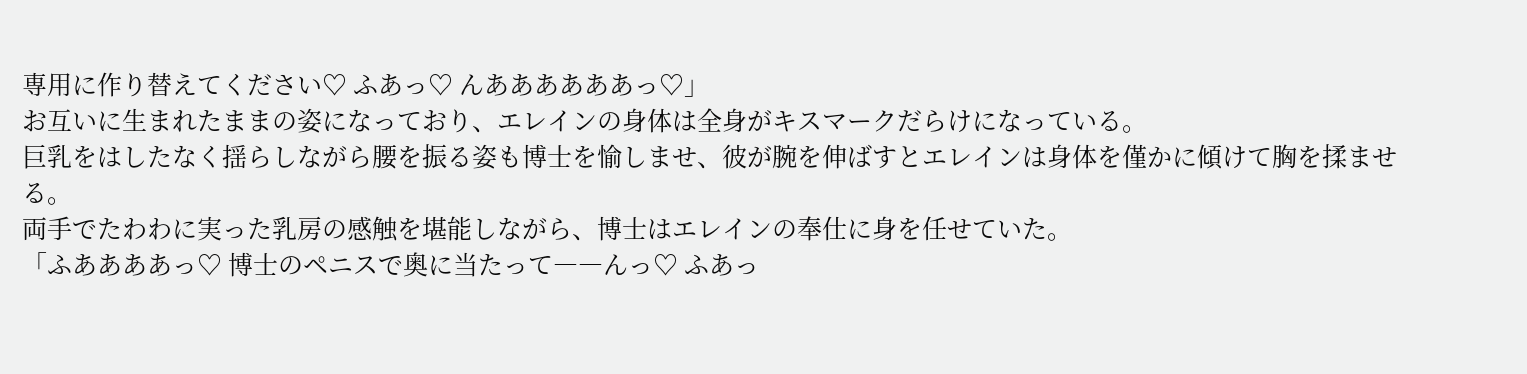専用に作り替えてください♡ ふあっ♡ んああああああっ♡」
お互いに生まれたままの姿になっており、エレインの身体は全身がキスマークだらけになっている。
巨乳をはしたなく揺らしながら腰を振る姿も博士を愉しませ、彼が腕を伸ばすとエレインは身体を僅かに傾けて胸を揉ませる。
両手でたわわに実った乳房の感触を堪能しながら、博士はエレインの奉仕に身を任せていた。
「ふああああっ♡ 博士のペニスで奥に当たって――んっ♡ ふあっ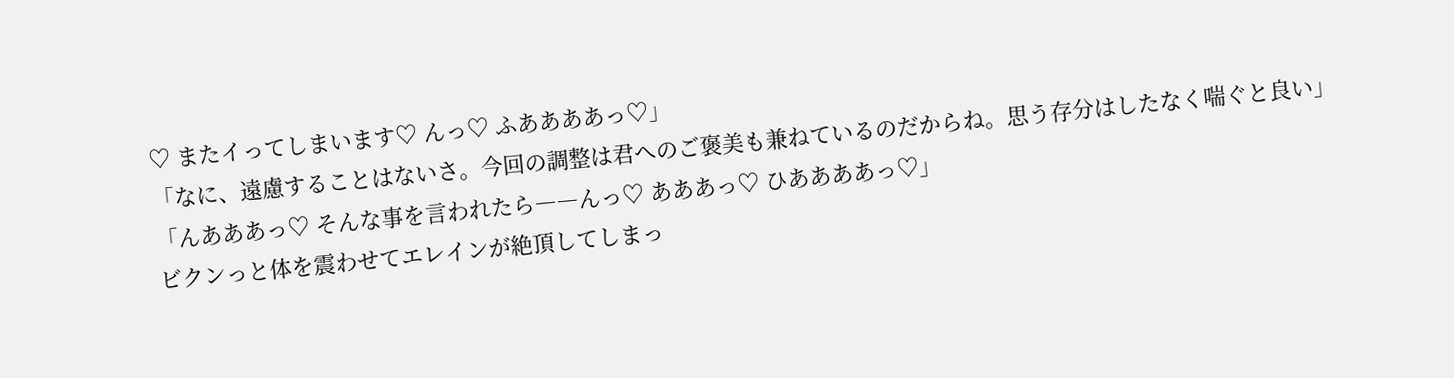♡ またイってしまいます♡ んっ♡ ふああああっ♡」
「なに、遠慮することはないさ。今回の調整は君へのご褒美も兼ねているのだからね。思う存分はしたなく喘ぐと良い」
「んあああっ♡ そんな事を言われたら――んっ♡ あああっ♡ ひああああっ♡」
ビクンっと体を震わせてエレインが絶頂してしまっ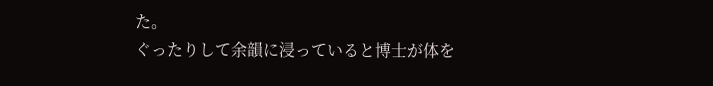た。
ぐったりして余韻に浸っていると博士が体を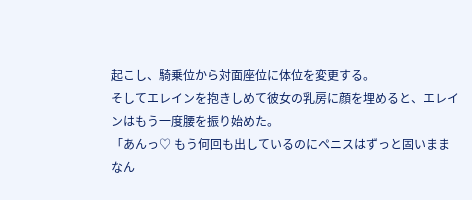起こし、騎乗位から対面座位に体位を変更する。
そしてエレインを抱きしめて彼女の乳房に顔を埋めると、エレインはもう一度腰を振り始めた。
「あんっ♡ もう何回も出しているのにペニスはずっと固いままなん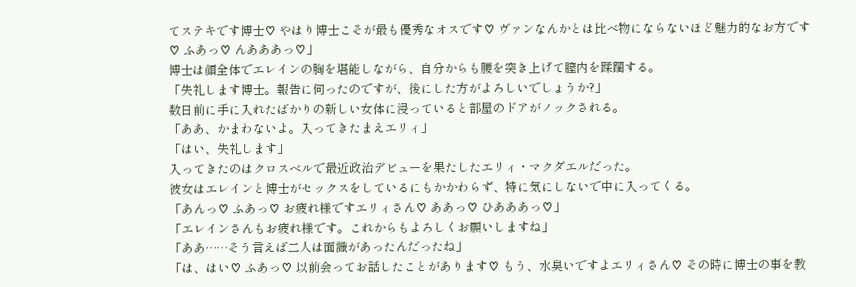てステキです博士♡ やはり博士こそが最も優秀なオスです♡ ヴァンなんかとは比べ物にならないほど魅力的なお方です♡ ふあっ♡ んあああっ♡」
博士は顔全体でエレインの胸を堪能しながら、自分からも腰を突き上げて膣内を蹂躙する。
「失礼します博士。報告に伺ったのですが、後にした方がよろしいでしょうか?」
数日前に手に入れたばかりの新しい女体に浸っていると部屋のドアがノックされる。
「ああ、かまわないよ。入ってきたまえエリィ」
「はい、失礼します」
入ってきたのはクロスベルで最近政治デビューを果たしたエリィ・マクダエルだった。
彼女はエレインと博士がセックスをしているにもかかわらず、特に気にしないで中に入ってくる。
「あんっ♡ ふあっ♡ お疲れ様ですエリィさん♡ ああっ♡ ひあああっ♡」
「エレインさんもお疲れ様です。これからもよろしくお願いしますね」
「ああ……そう言えば二人は面識があったんだったね」
「は、はい♡ ふあっ♡ 以前会ってお話したことがあります♡ もう、水臭いですよエリィさん♡ その時に博士の事を教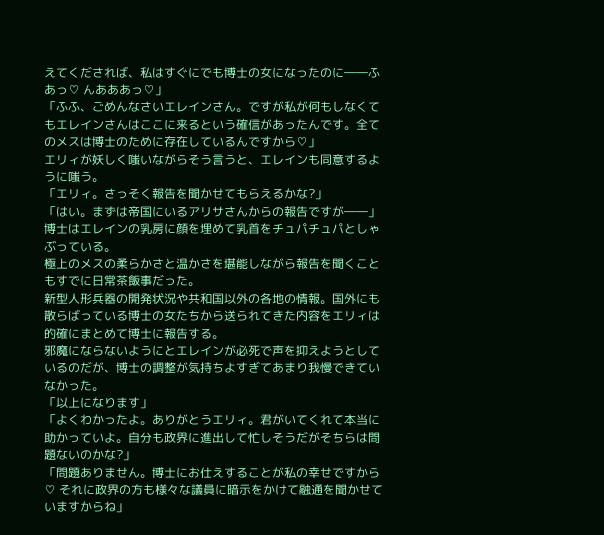えてくだされば、私はすぐにでも博士の女になったのに――ふあっ♡ んあああっ♡」
「ふふ、ごめんなさいエレインさん。ですが私が何もしなくてもエレインさんはここに来るという確信があったんです。全てのメスは博士のために存在しているんですから♡」
エリィが妖しく嗤いながらそう言うと、エレインも同意するように嗤う。
「エリィ。さっそく報告を聞かせてもらえるかな?」
「はい。まずは帝国にいるアリサさんからの報告ですが――」
博士はエレインの乳房に顔を埋めて乳首をチュパチュパとしゃぶっている。
極上のメスの柔らかさと温かさを堪能しながら報告を聞くこともすでに日常茶飯事だった。
新型人形兵器の開発状況や共和国以外の各地の情報。国外にも散らばっている博士の女たちから送られてきた内容をエリィは的確にまとめて博士に報告する。
邪魔にならないようにとエレインが必死で声を抑えようとしているのだが、博士の調整が気持ちよすぎてあまり我慢できていなかった。
「以上になります」
「よくわかったよ。ありがとうエリィ。君がいてくれて本当に助かっていよ。自分も政界に進出して忙しそうだがそちらは問題ないのかな?」
「問題ありません。博士にお仕えすることが私の幸せですから♡ それに政界の方も様々な議員に暗示をかけて融通を聞かせていますからね」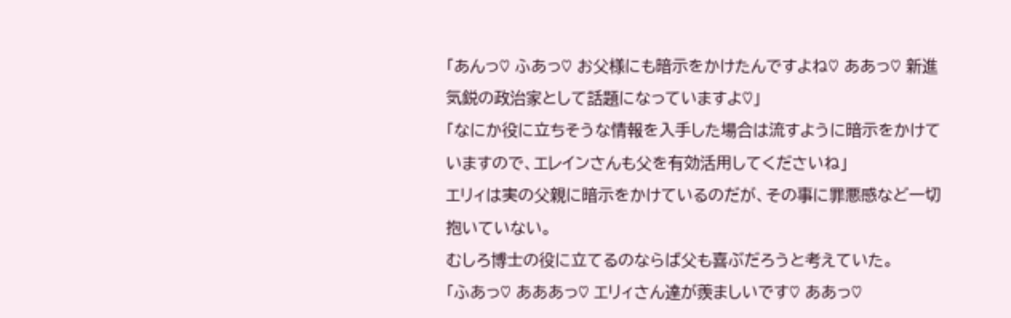「あんっ♡ ふあっ♡ お父様にも暗示をかけたんですよね♡ ああっ♡ 新進気鋭の政治家として話題になっていますよ♡」
「なにか役に立ちそうな情報を入手した場合は流すように暗示をかけていますので、エレインさんも父を有効活用してくださいね」
エリィは実の父親に暗示をかけているのだが、その事に罪悪感など一切抱いていない。
むしろ博士の役に立てるのならば父も喜ぶだろうと考えていた。
「ふあっ♡ あああっ♡ エリィさん達が羨ましいです♡ ああっ♡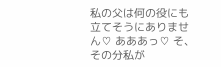私の父は何の役にも立てそうにありません♡ あああっ♡ そ、その分私が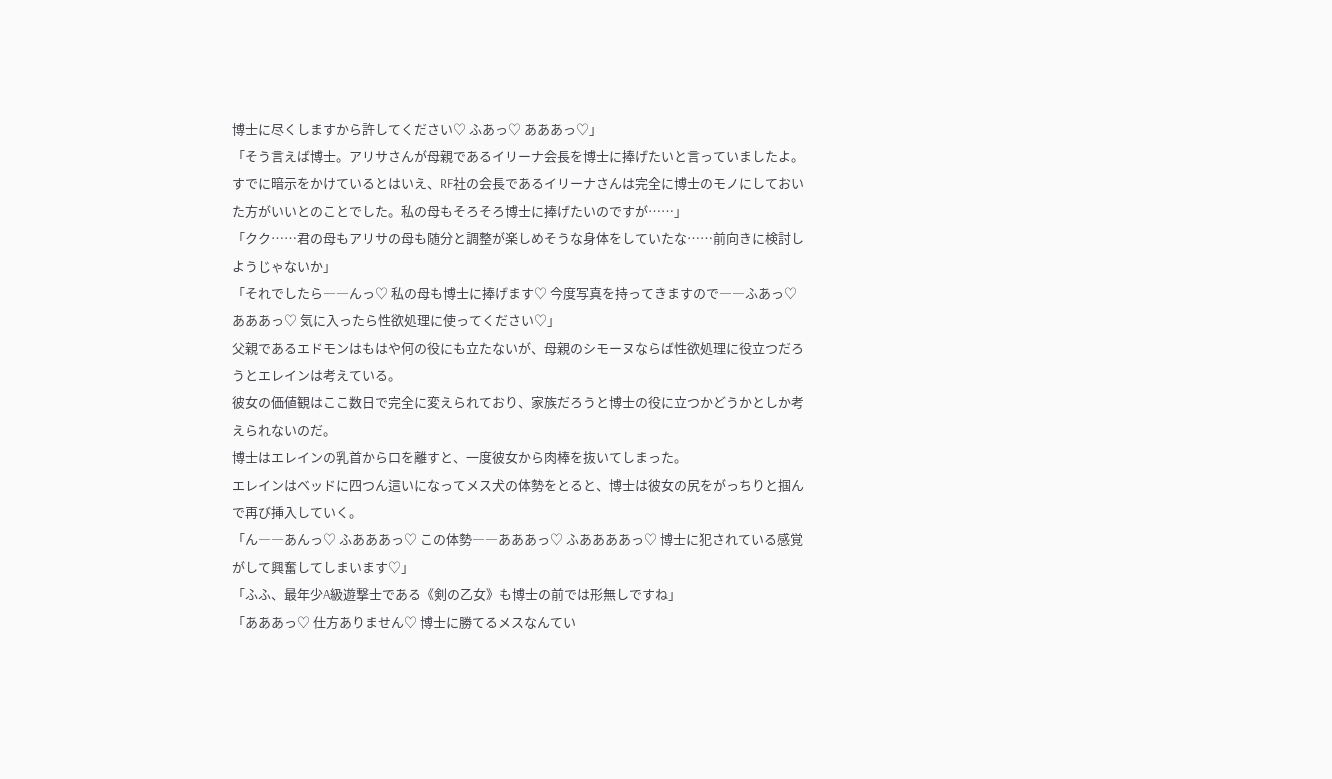博士に尽くしますから許してください♡ ふあっ♡ あああっ♡」
「そう言えば博士。アリサさんが母親であるイリーナ会長を博士に捧げたいと言っていましたよ。すでに暗示をかけているとはいえ、RF社の会長であるイリーナさんは完全に博士のモノにしておいた方がいいとのことでした。私の母もそろそろ博士に捧げたいのですが……」
「クク……君の母もアリサの母も随分と調整が楽しめそうな身体をしていたな……前向きに検討しようじゃないか」
「それでしたら――んっ♡ 私の母も博士に捧げます♡ 今度写真を持ってきますので――ふあっ♡ あああっ♡ 気に入ったら性欲処理に使ってください♡」
父親であるエドモンはもはや何の役にも立たないが、母親のシモーヌならば性欲処理に役立つだろうとエレインは考えている。
彼女の価値観はここ数日で完全に変えられており、家族だろうと博士の役に立つかどうかとしか考えられないのだ。
博士はエレインの乳首から口を離すと、一度彼女から肉棒を抜いてしまった。
エレインはベッドに四つん這いになってメス犬の体勢をとると、博士は彼女の尻をがっちりと掴んで再び挿入していく。
「ん――あんっ♡ ふあああっ♡ この体勢――あああっ♡ ふああああっ♡ 博士に犯されている感覚がして興奮してしまいます♡」
「ふふ、最年少A級遊撃士である《剣の乙女》も博士の前では形無しですね」
「あああっ♡ 仕方ありません♡ 博士に勝てるメスなんてい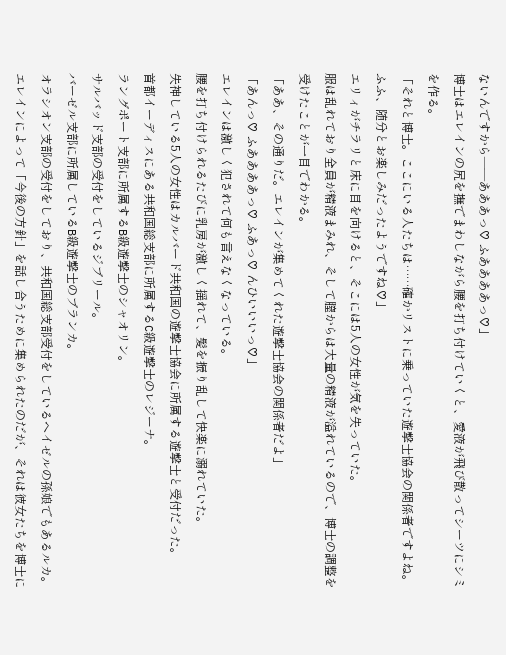ないんですから――あああっ♡ ふああああっ♡」
博士はエレインの尻を撫でまわしながら腰を打ち付けていくと、愛液が飛び散ってシーツにシミを作る。
「それと博士。ここにいる人たちは……確かリストに乗っていた遊撃士協会の関係者ですよね。ふふ、随分とお楽しみだったようですね♡」
エリィがチラリと床に目を向けると、そこには5人の女性が気を失っていた。
服は乱れており全員が精液まみれ、そして膣からは大量の精液が溢れているので、博士の調整を受けたことが一目でわかる。
「ああ、その通りだ。エレインが集めてくれた遊撃士協会の関係者だよ」
「あんっ♡ ふああああっ♡ ふあっ♡ んひいいいっ♡」
エレインは激しく犯されて何も言えなくなっている。
腰を打ち付けられるたびに乳房が激しく揺れて、髪を振り乱して快楽に溺れていた。
失神している5人の女性はカルバード共和国の遊撃士協会に所属する遊撃士と受付だった。
首都イーディスにある共和国総支部に所属するC級遊撃士のレジーナ。
ラングポート支部に所属するB級遊撃士のシャオリン。
サルバッド支部の受付をしているジブリール。
バーゼル支部に所属しているB級遊撃士のブランカ。
オラシオン支部の受付をしており、共和国総支部受付をしているヘイゼルの孫娘でもあるルカ。
エレインによって「今後の方針」を話し合うために集められたのだが、それは彼女たちを博士に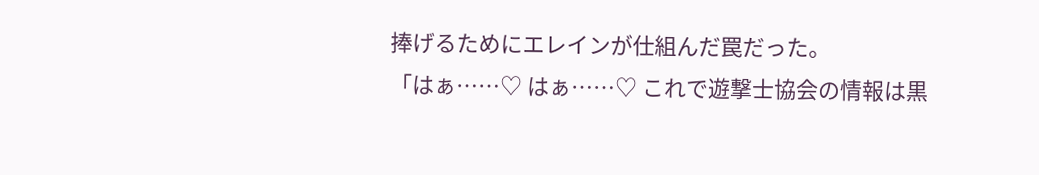捧げるためにエレインが仕組んだ罠だった。
「はぁ……♡ はぁ……♡ これで遊撃士協会の情報は黒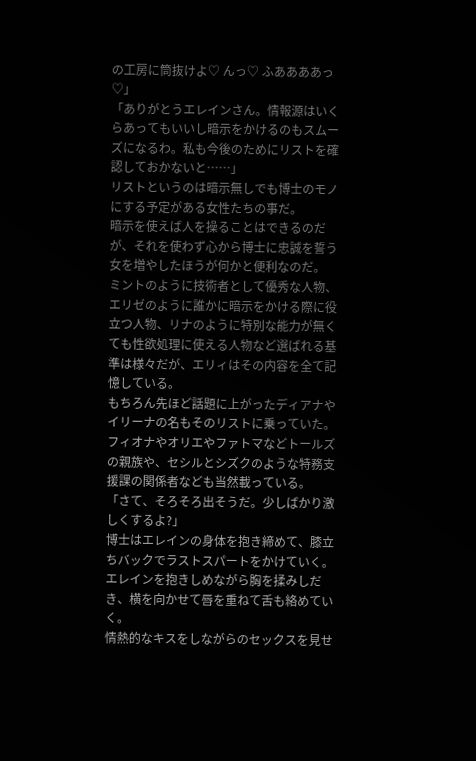の工房に筒抜けよ♡ んっ♡ ふああああっ♡」
「ありがとうエレインさん。情報源はいくらあってもいいし暗示をかけるのもスムーズになるわ。私も今後のためにリストを確認しておかないと……」
リストというのは暗示無しでも博士のモノにする予定がある女性たちの事だ。
暗示を使えば人を操ることはできるのだが、それを使わず心から博士に忠誠を誓う女を増やしたほうが何かと便利なのだ。
ミントのように技術者として優秀な人物、エリゼのように誰かに暗示をかける際に役立つ人物、リナのように特別な能力が無くても性欲処理に使える人物など選ばれる基準は様々だが、エリィはその内容を全て記憶している。
もちろん先ほど話題に上がったディアナやイリーナの名もそのリストに乗っていた。フィオナやオリエやファトマなどトールズの親族や、セシルとシズクのような特務支援課の関係者なども当然載っている。
「さて、そろそろ出そうだ。少しばかり激しくするよ?」
博士はエレインの身体を抱き締めて、膝立ちバックでラストスパートをかけていく。
エレインを抱きしめながら胸を揉みしだき、横を向かせて唇を重ねて舌も絡めていく。
情熱的なキスをしながらのセックスを見せ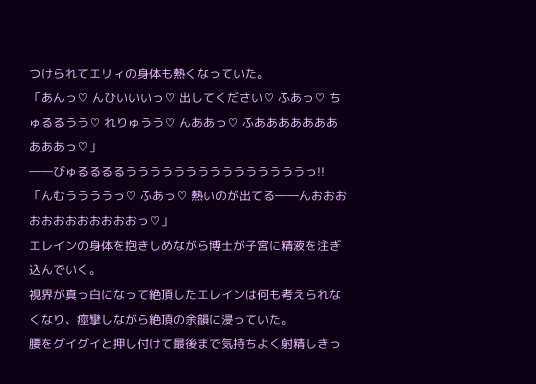つけられてエリィの身体も熱くなっていた。
「あんっ♡ んひいいいっ♡ 出してください♡ ふあっ♡ ちゅるるうう♡ れりゅうう♡ んああっ♡ ふああああああああああっ♡」
――びゅるるるるうううううううううううううううっ!!
「んむううううっ♡ ふあっ♡ 熱いのが出てる――んおおおおおおおおおおおおっ♡」
エレインの身体を抱きしめながら博士が子宮に精液を注ぎ込んでいく。
視界が真っ白になって絶頂したエレインは何も考えられなくなり、痙攣しながら絶頂の余韻に浸っていた。
腰をグイグイと押し付けて最後まで気持ちよく射精しきっ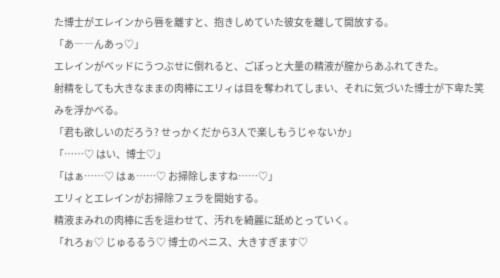た博士がエレインから唇を離すと、抱きしめていた彼女を離して開放する。
「あ――んあっ♡」
エレインがベッドにうつぶせに倒れると、ごぽっと大量の精液が膣からあふれてきた。
射精をしても大きなままの肉棒にエリィは目を奪われてしまい、それに気づいた博士が下卑た笑みを浮かべる。
「君も欲しいのだろう? せっかくだから3人で楽しもうじゃないか」
「……♡ はい、博士♡」
「はぁ……♡ はぁ……♡ お掃除しますね……♡」
エリィとエレインがお掃除フェラを開始する。
精液まみれの肉棒に舌を這わせて、汚れを綺麗に舐めとっていく。
「れろぉ♡ じゅるるう♡ 博士のペニス、大きすぎます♡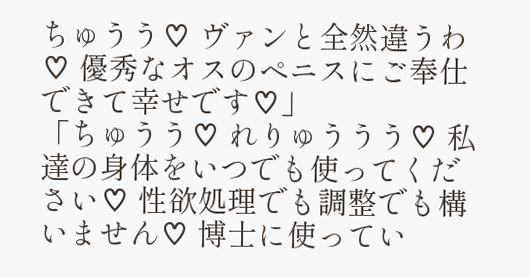ちゅうう♡ ヴァンと全然違うわ♡ 優秀なオスのペニスにご奉仕できて幸せです♡」
「ちゅうう♡ れりゅううう♡ 私達の身体をいつでも使ってください♡ 性欲処理でも調整でも構いません♡ 博士に使ってい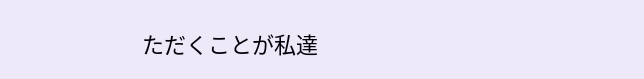ただくことが私達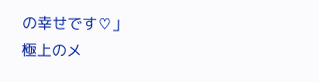の幸せです♡」
極上のメ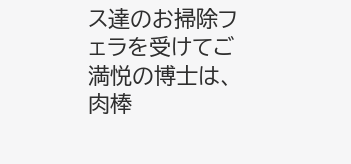ス達のお掃除フェラを受けてご満悦の博士は、肉棒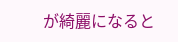が綺麗になると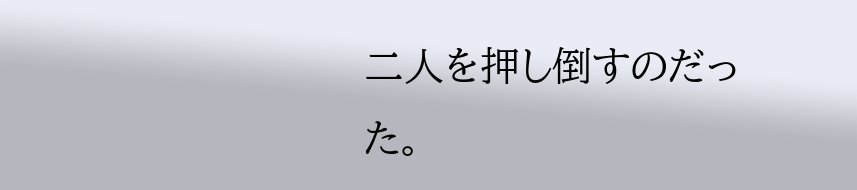二人を押し倒すのだった。